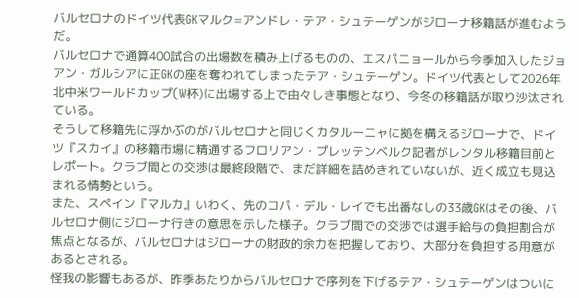バルセロナのドイツ代表GKマルク=アンドレ・テア・シュテーゲンがジローナ移籍話が進むようだ。
バルセロナで通算400試合の出場数を積み上げるものの、エスパニョールから今季加入したジョアン・ガルシアに正GKの座を奪われてしまったテア・シュテーゲン。ドイツ代表として2026年北中米ワールドカップ(W杯)に出場する上で由々しき事態となり、今冬の移籍話が取り沙汰されている。
そうして移籍先に浮かぶのがバルセロナと同じくカタルーニャに拠を構えるジローナで、ドイツ『スカイ』の移籍市場に精通するフロリアン・プレッテンベルク記者がレンタル移籍目前とレポート。クラブ間との交渉は最終段階で、まだ詳細を詰めきれていないが、近く成立も見込まれる情勢という。
また、スペイン『マルカ』いわく、先のコパ・デル・レイでも出番なしの33歳GKはその後、バルセロナ側にジローナ行きの意思を示した様子。クラブ間での交渉では選手給与の負担割合が焦点となるが、バルセロナはジローナの財政的余力を把握しており、大部分を負担する用意があるとされる。
怪我の影響もあるが、昨季あたりからバルセロナで序列を下げるテア・シュテーゲンはついに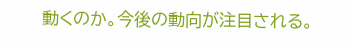動くのか。今後の動向が注目される。